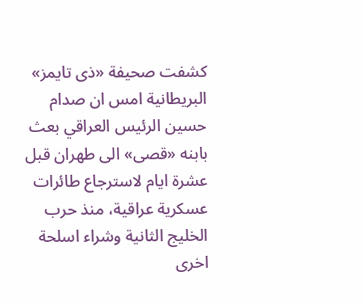كشفت صحيفة «ذى تايمز» البريطانية امس ان صدام حسين الرئيس العراقي بعث بابنه «قصى» الى طهران قبل عشرة ايام لاسترجاع طائرات عسكرية عراقية، منذ حرب الخليج الثانية وشراء اسلحة اخرى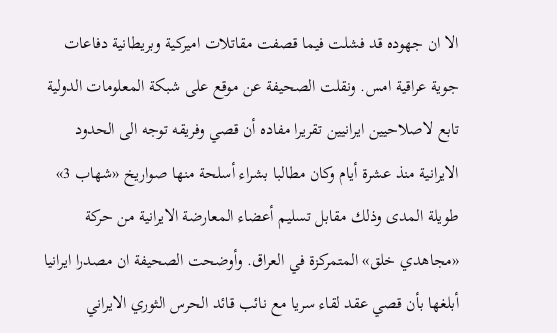الا ان جهوده قد فشلت فيما قصفت مقاتلات اميركية وبريطانية دفاعات جوية عراقية امس. ونقلت الصحيفة عن موقع على شبكة المعلومات الدولية تابع لاصلاحيين ايرانيين تقريرا مفاده أن قصي وفريقه توجه الى الحدود الايرانية منذ عشرة أيام وكان مطالبا بشراء أسلحة منها صواريخ «شهاب 3» طويلة المدى وذلك مقابل تسليم أعضاء المعارضة الايرانية من حركة «مجاهدي خلق» المتمركزة في العراق. وأوضحت الصحيفة ان مصدرا ايرانيا أبلغها بأن قصي عقد لقاء سريا مع نائب قائد الحرس الثوري الايراني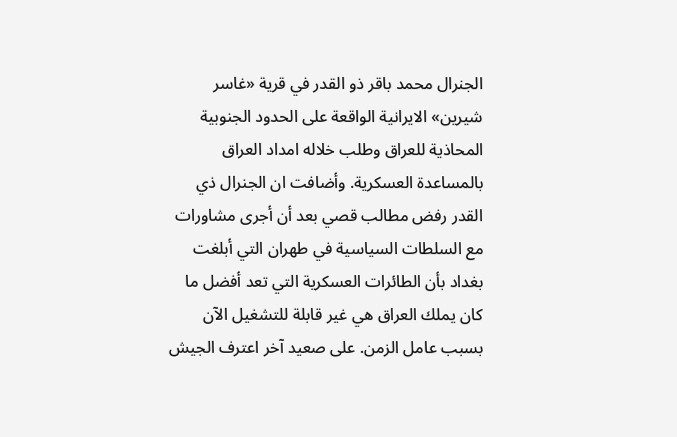الجنرال محمد باقر ذو القدر في قرية «غاسر شيرين» الايرانية الواقعة على الحدود الجنوبية المحاذية للعراق وطلب خلاله امداد العراق بالمساعدة العسكرية. وأضافت ان الجنرال ذي القدر رفض مطالب قصي بعد أن أجرى مشاورات مع السلطات السياسية في طهران التي أبلغت بغداد بأن الطائرات العسكرية التي تعد أفضل ما كان يملك العراق هي غير قابلة للتشغيل الآن بسبب عامل الزمن. على صعيد آخر اعترف الجيش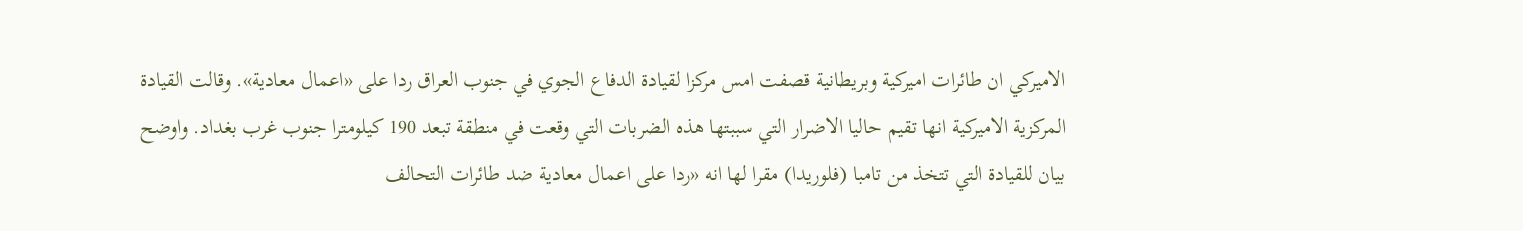الاميركي ان طائرات اميركية وبريطانية قصفت امس مركزا لقيادة الدفاع الجوي في جنوب العراق ردا على «اعمال معادية». وقالت القيادة المركزية الاميركية انها تقيم حاليا الاضرار التي سببتها هذه الضربات التي وقعت في منطقة تبعد 190 كيلومترا جنوب غرب بغداد. واوضح بيان للقيادة التي تتخذ من تامبا (فلوريدا) مقرا لها انه «ردا على اعمال معادية ضد طائرات التحالف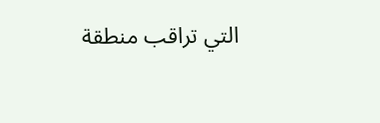التي تراقب منطقة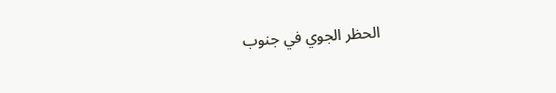الحظر الجوي في جنوب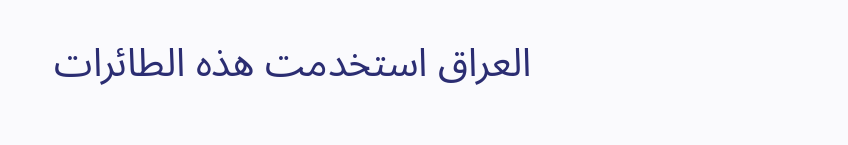العراق استخدمت هذه الطائرات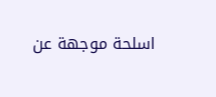اسلحة موجهة عن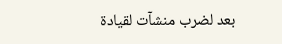بعد لضرب منشآت لقيادة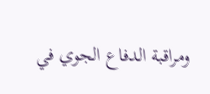ومراقبة الدفاع الجوي في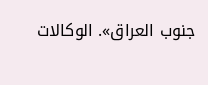جنوب العراق». الوكالات